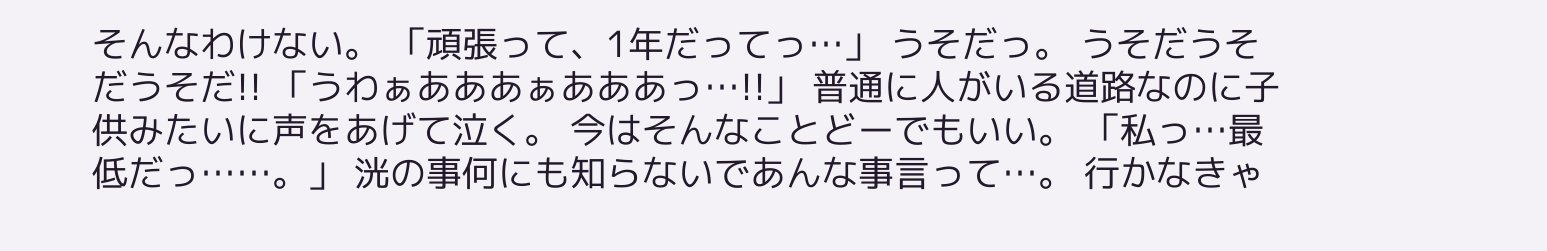そんなわけない。 「頑張って、1年だってっ…」 うそだっ。 うそだうそだうそだ!! 「うわぁあああぁあああっ…!!」 普通に人がいる道路なのに子供みたいに声をあげて泣く。 今はそんなことどーでもいい。 「私っ…最低だっ……。」 洸の事何にも知らないであんな事言って…。 行かなきゃ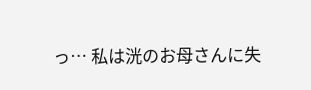っ… 私は洸のお母さんに失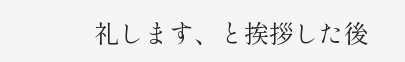礼します、と挨拶した後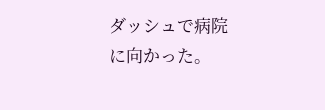ダッシュで病院に向かった。